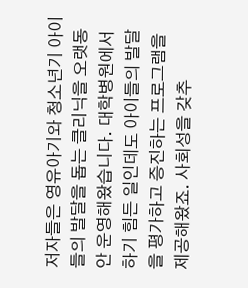저자들은 영유아기와 청소년기 아이들의 발달을 돕는 클리닉을 오랫동안 운영해왔습니다. 대학병원에서 하기 힘든 일인데도 아이들의 발달을 평가하고 증진하는 프로그램을 제공해왔죠. 사회성을 갖추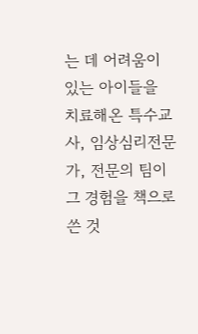는 데 어려움이 있는 아이들을 치료해온 특수교사, 임상심리전문가, 전문의 팀이 그 경험을 책으로 쓴 것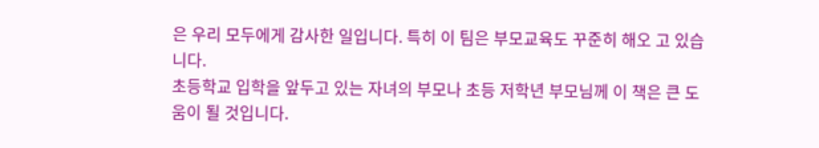은 우리 모두에게 감사한 일입니다. 특히 이 팀은 부모교육도 꾸준히 해오 고 있습니다.
초등학교 입학을 앞두고 있는 자녀의 부모나 초등 저학년 부모님께 이 책은 큰 도움이 될 것입니다.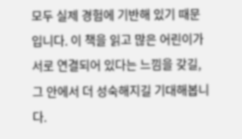모두 실제 경험에 기반해 있기 때문입니다. 이 책을 읽고 많은 어린이가 서로 연결되어 있다는 느낌을 갖길, 그 안에서 더 성숙해지길 기대해봅니다.